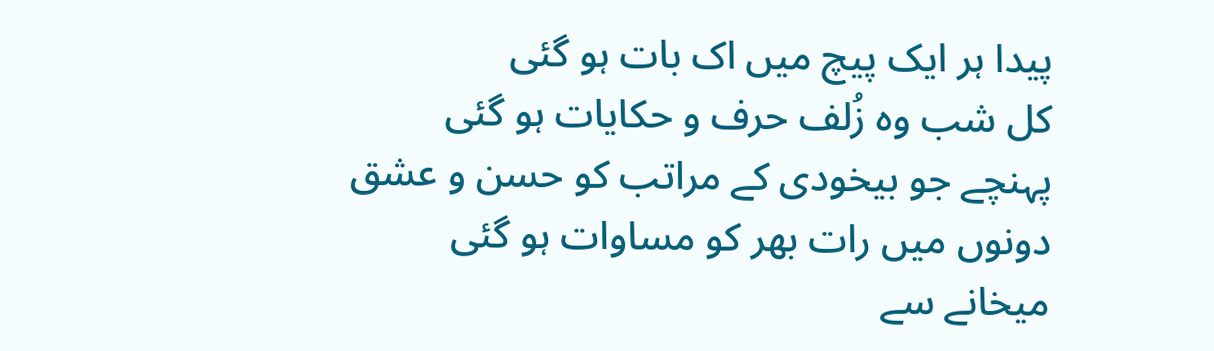پیدا ہر ایک پیچ میں اک بات ہو گئی
کل شب وہ زُلف حرف و حکایات ہو گئی
پہنچے جو بیخودی کے مراتب کو حسن و عشق
دونوں میں رات بھر کو مساوات ہو گئی
میخانے سے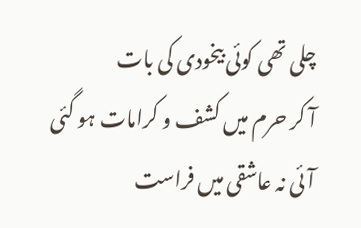چلی تھی کوئی بیخودی کی بات
آ کر حرم میں کشف و کرامات ہو گئی
آئی نہ عاشقی میں فراست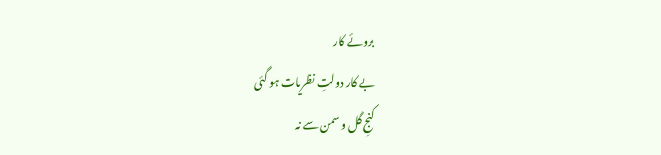بروئے کار
بے کار دولتِ نظریات ہو گئی
کنجِ گل و سمن سے نہ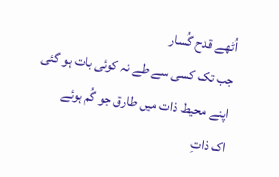اُٹھے قدح گُسار
جب تک کسی سے طے نہ کوئی بات ہو گئی
اپنے محیط ذات میں طارق جو گُم ہوئے
اک ذاتِ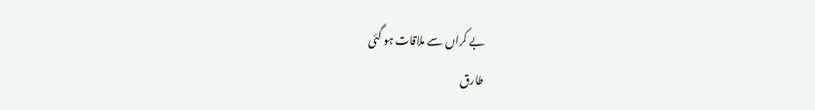بے کراں سے ملاقات ہو گئی
طارق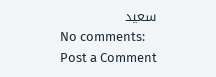سعید
No comments:
Post a Comment